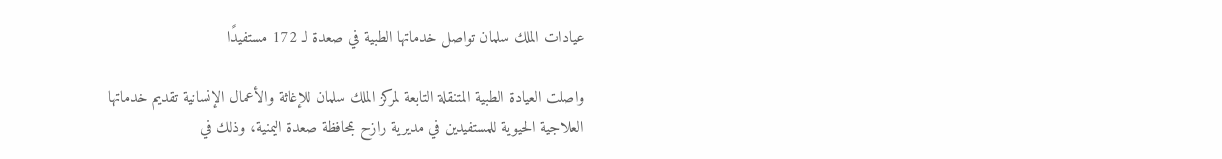عيادات الملك سلمان تواصل خدماتها الطبية في صعدة لـ 172 مستفيدًا

واصلت العيادة الطبية المتنقلة التابعة لمركز الملك سلمان للإغاثة والأعمال الإنسانية تقديم خدماتها العلاجية الحيوية للمستفيدين في مديرية رازح بمحافظة صعدة اليمنية، وذلك في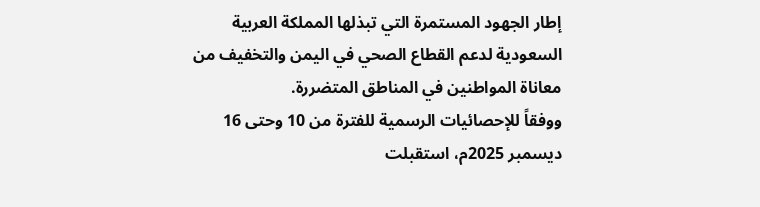إطار الجهود المستمرة التي تبذلها المملكة العربية السعودية لدعم القطاع الصحي في اليمن والتخفيف من معاناة المواطنين في المناطق المتضررة.
ووفقاً للإحصائيات الرسمية للفترة من 10 وحتى 16 ديسمبر 2025م، استقبلت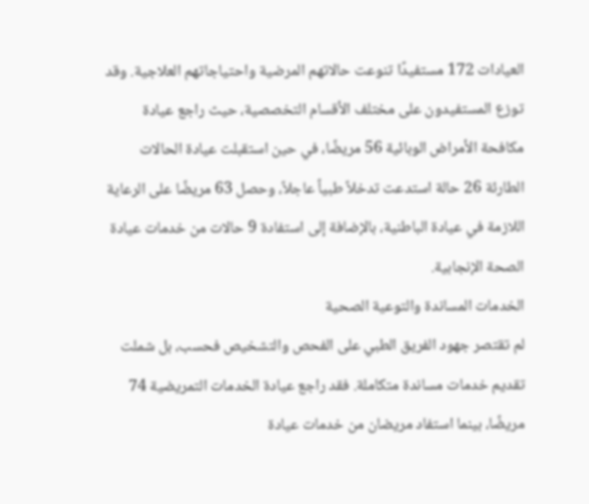العيادات 172 مستفيدًا تنوعت حالاتهم المرضية واحتياجاتهم العلاجية. وقد توزع المستفيدون على مختلف الأقسام التخصصية، حيث راجع عيادة مكافحة الأمراض الوبائية 56 مريضًا، في حين استقبلت عيادة الحالات الطارئة 26 حالة استدعت تدخلاً طبياً عاجلاً، وحصل 63 مريضًا على الرعاية اللازمة في عيادة الباطنية، بالإضافة إلى استفادة 9 حالات من خدمات عيادة الصحة الإنجابية.
الخدمات المساندة والتوعية الصحية
لم تقتصر جهود الفريق الطبي على الفحص والتشخيص فحسب، بل شملت تقديم خدمات مساندة متكاملة. فقد راجع عيادة الخدمات التمريضية 74 مريضًا، بينما استفاد مريضان من خدمات عيادة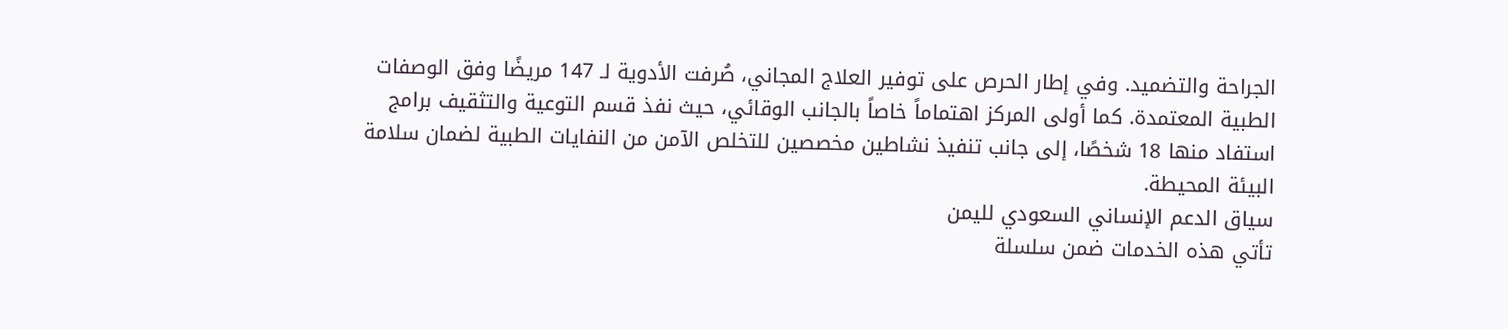الجراحة والتضميد. وفي إطار الحرص على توفير العلاج المجاني، صُرفت الأدوية لـ 147 مريضًا وفق الوصفات الطبية المعتمدة. كما أولى المركز اهتماماً خاصاً بالجانب الوقائي، حيث نفذ قسم التوعية والتثقيف برامج استفاد منها 18 شخصًا، إلى جانب تنفيذ نشاطين مخصصين للتخلص الآمن من النفايات الطبية لضمان سلامة البيئة المحيطة.
سياق الدعم الإنساني السعودي لليمن
تأتي هذه الخدمات ضمن سلسلة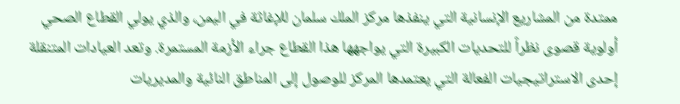ممتدة من المشاريع الإنسانية التي ينفذها مركز الملك سلمان للإغاثة في اليمن، والذي يولي القطاع الصحي أولوية قصوى نظراً للتحديات الكبيرة التي يواجهها هذا القطاع جراء الأزمة المستمرة. وتعد العيادات المتنقلة إحدى الاستراتيجيات الفعالة التي يعتمدها المركز للوصول إلى المناطق النائية والمديريات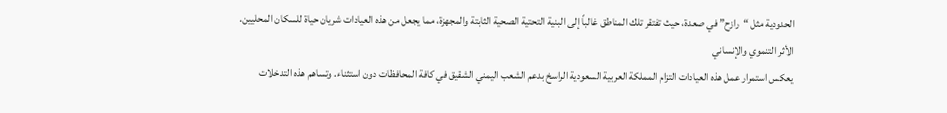الحدودية مثل “رازح” في صعدة، حيث تفتقر تلك المناطق غالباً إلى البنية التحتية الصحية الثابتة والمجهزة، مما يجعل من هذه العيادات شريان حياة للسكان المحليين.
الأثر التنموي والإنساني
يعكس استمرار عمل هذه العيادات التزام المملكة العربية السعودية الراسخ بدعم الشعب اليمني الشقيق في كافة المحافظات دون استثناء. وتساهم هذه التدخلات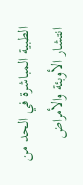الطبية المباشرة في الحد من انتشار الأوبئة والأمراض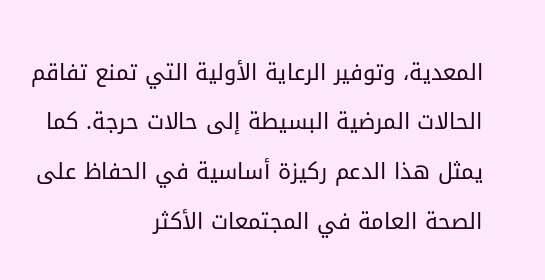المعدية، وتوفير الرعاية الأولية التي تمنع تفاقم الحالات المرضية البسيطة إلى حالات حرجة. كما يمثل هذا الدعم ركيزة أساسية في الحفاظ على الصحة العامة في المجتمعات الأكثر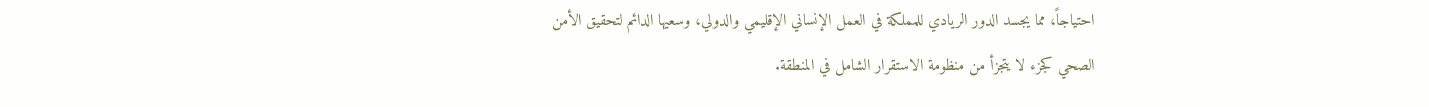احتياجاً، مما يجسد الدور الريادي للمملكة في العمل الإنساني الإقليمي والدولي، وسعيها الدائم لتحقيق الأمن الصحي كجزء لا يتجزأ من منظومة الاستقرار الشامل في المنطقة.